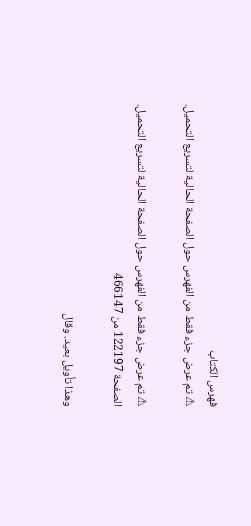فهرس الكتاب
⚠ تم عرض جزء فقط من الفهرس حول الصفحة الحالية لتسريع التحميل.

⚠ تم عرض جزء فقط من الفهرس حول الصفحة الحالية لتسريع التحميل.
الصفحة 122197 من 466147

وهذا تأويل بعيد. وقال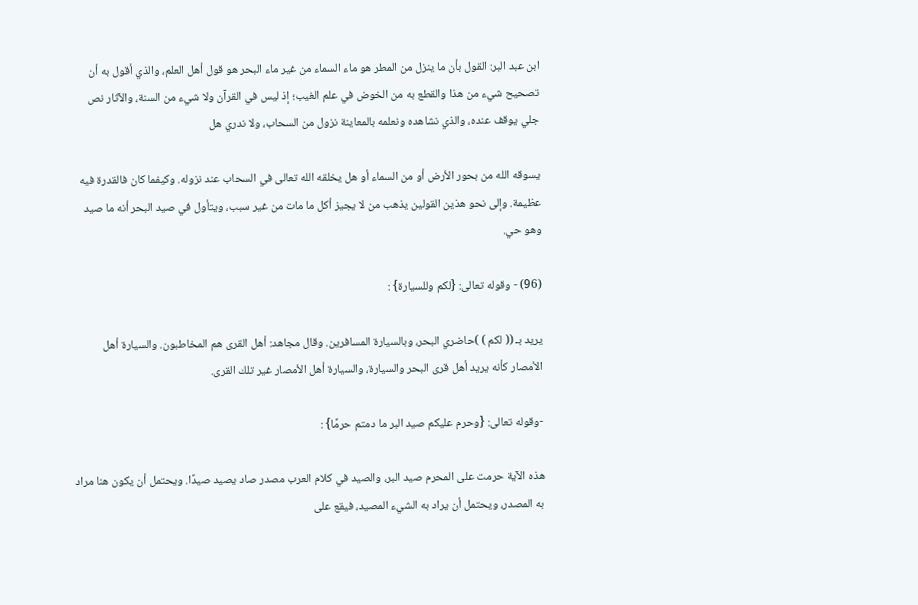ابن عبد البر: القول بأن ما ينزل من المطر هو ماء السماء من غير ماء البحر هو قول أهل العلم، والذي أقول به أن تصحيح شيء من هذا والقطع به من الخوض في علم الغيب؛ إذ ليس في القرآن ولا شيء من السنة، والآثار نص جلي يوقف عنده، والذي نشاهده ونعلمه بالمعاينة نزول من السحاب، ولا ندري هل

يسوقه الله من بحور الأرض أو من السماء أو هل يخلقه الله تعالى في السحاب عند نزوله. وكيفما كان فالقدرة فيه عظيمة. وإلى نحو هذين القولين يذهب من لا يجيز أكل ما مات من غير سبب، ويتأول في صيد البحر أنه ما صيد وهو حي.

(96) - وقوله تعالى: {لكم وللسيارة} :

يريد بـ (( لكم ) )حاضري البحر، وبالسيارة المسافرين. وقال مجاهد: أهل القرى هم المخاطبون. والسيارة أهل الأمصار كأنه يريد أهل قرى البحر والسيارة، والسيارة أهل الأمصار غير تلك القرى.

-وقوله تعالى: {وحرم عليكم صيد البر ما دمتم حرمًا} :

هذه الآية حرمت على المحرم صيد البر، والصيد في كلام العرب مصدر صاد يصيد صيدًا. ويحتمل أن يكون هنا مراد به المصدر، ويحتمل أن يراد به الشيء المصيد، فيقع على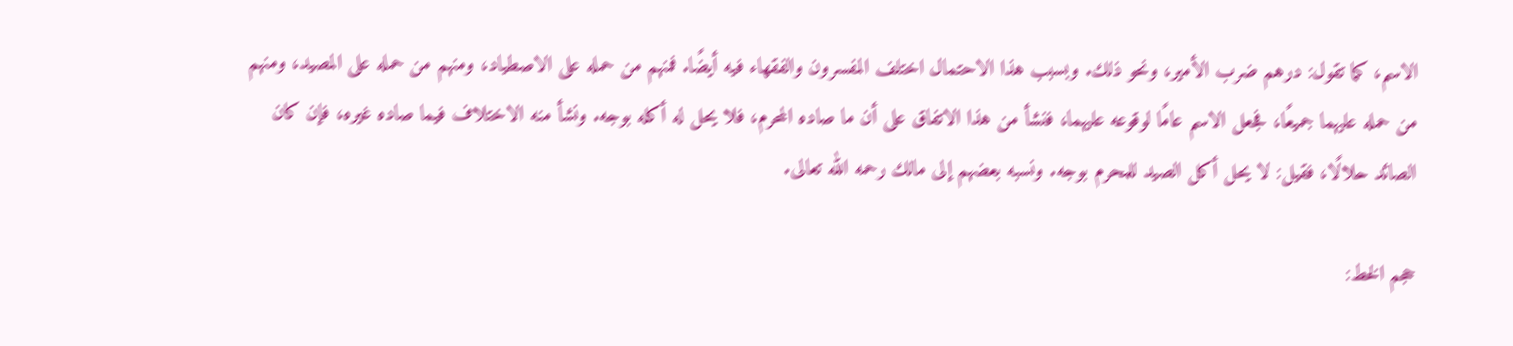الاسم، كما تقول: درهم ضرب الأمير، ونحو ذلك. وبسبب هذا الاحتمال اختلف المفسرون والفقهاء فيه أيضًا. فمنهم من حمله على الاصطياد، ومنهم من حمله على المصيد، ومنهم من حمله عليهما جميعًا، فجعل الاسم عامًا لوقوعه عليهما، فنشأ من هذا الاتفاق على أن ما صاده المحرم، فلا يحل له أكله بوجه. ونشأ منه الاختلاف فيما صاده غيره، فإن كان الصائد حلالًا، فقيل: لا يحل أكل الصيد للمحرم بوجه. ونسبه بعضهم إلى مالك رحمه الله تعالى.

حجم الخط: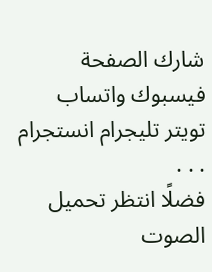شارك الصفحة
فيسبوك واتساب تويتر تليجرام انستجرام
. . .
فضلًا انتظر تحميل الصوت